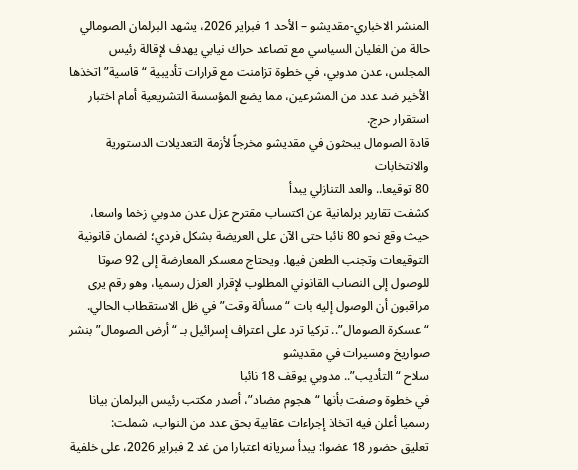المنشر الاخباري-مقديشو – الأحد 1 فبراير 2026، يشهد البرلمان الصومالي حالة من الغليان السياسي مع تصاعد حراك نيابي يهدف لإقالة رئيس المجلس، عدن مدوبي، في خطوة تزامنت مع قرارات تأديبية “قاسية” اتخذها الأخير ضد عدد من المشرعين، مما يضع المؤسسة التشريعية أمام اختبار استقرار حرج.
قادة الصومال يبحثون في مقديشو مخرجاً لأزمة التعديلات الدستورية والانتخابات
80 توقيعا.. والعد التنازلي يبدأ
كشفت تقارير برلمانية عن اكتساب مقترح عزل عدن مدوبي زخما واسعا، حيث وقع نحو 80 نائبا حتى الآن على العريضة بشكل فردي؛ لضمان قانونية التوقيعات وتجنب الطعن فيها. ويحتاج معسكر المعارضة إلى 92 صوتا للوصول إلى النصاب القانوني المطلوب لإقرار العزل رسميا، وهو رقم يرى مراقبون أن الوصول إليه بات “مسألة وقت” في ظل الاستقطاب الحالي.
“عسكرة الصومال”.. تركيا ترد على اعتراف إسرائيل بـ “أرض الصومال” بنشر صواريخ ومسيرات في مقديشو
سلاح “التأديب”.. مدوبي يوقف 18 نائبا
في خطوة وصفت بأنها “هجوم مضاد”، أصدر مكتب رئيس البرلمان بيانا رسميا أعلن فيه اتخاذ إجراءات عقابية بحق عدد من النواب، شملت:
تعليق حضور 18 عضوا: يبدأ سريانه اعتبارا من غد 2 فبراير 2026، على خلفية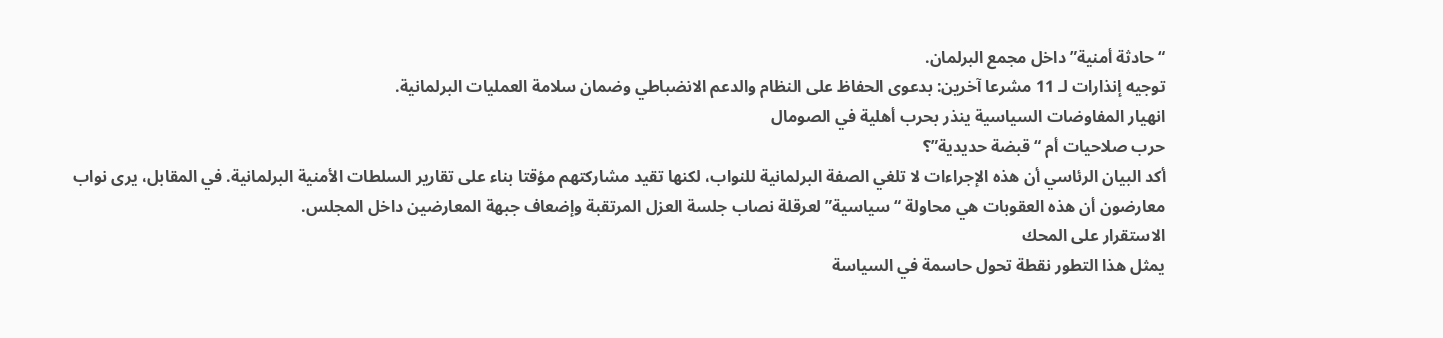“حادثة أمنية” داخل مجمع البرلمان.
توجيه إنذارات لـ 11 مشرعا آخرين: بدعوى الحفاظ على النظام والدعم الانضباطي وضمان سلامة العمليات البرلمانية.
انهيار المفاوضات السياسية ينذر بحرب أهلية في الصومال
حرب صلاحيات أم “قبضة حديدية”؟
أكد البيان الرئاسي أن هذه الإجراءات لا تلغي الصفة البرلمانية للنواب، لكنها تقيد مشاركتهم مؤقتا بناء على تقارير السلطات الأمنية البرلمانية. في المقابل، يرى نواب معارضون أن هذه العقوبات هي محاولة “سياسية” لعرقلة نصاب جلسة العزل المرتقبة وإضعاف جبهة المعارضين داخل المجلس.
الاستقرار على المحك
يمثل هذا التطور نقطة تحول حاسمة في السياسة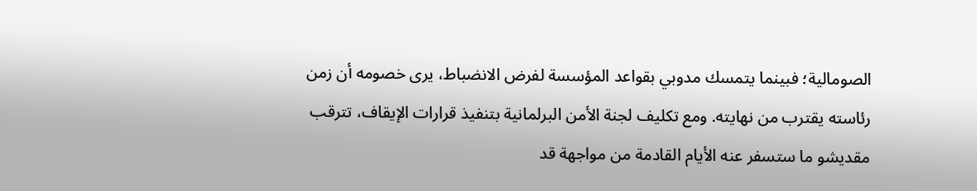الصومالية؛ فبينما يتمسك مدوبي بقواعد المؤسسة لفرض الانضباط، يرى خصومه أن زمن رئاسته يقترب من نهايته. ومع تكليف لجنة الأمن البرلمانية بتنفيذ قرارات الإيقاف، تترقب مقديشو ما ستسفر عنه الأيام القادمة من مواجهة قد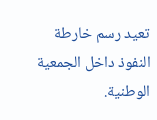تعيد رسم خارطة النفوذ داخل الجمعية الوطنية.